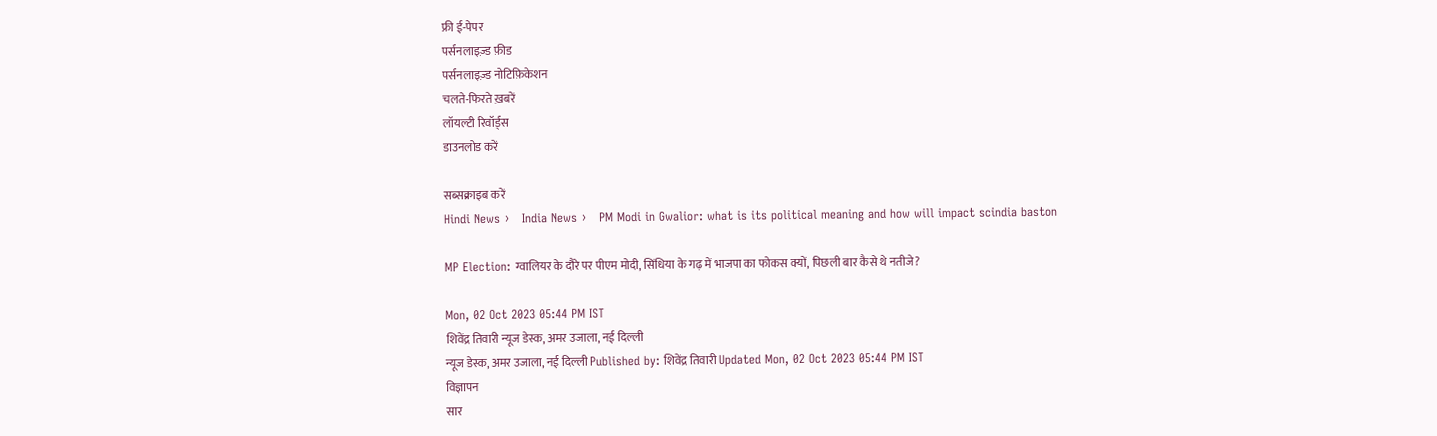फ्री ई-पेपर
पर्सनलाइज़्ड फ़ीड
पर्सनलाइज़्ड नोटिफ़िकेशन
चलते-फिरते ख़बरें
लॉयल्टी रिवॉर्ड्स
डाउनलोड करें

सब्सक्राइब करें
Hindi News ›   India News ›   PM Modi in Gwalior: what is its political meaning and how will impact scindia baston

MP Election: ग्वालियर के दौरे पर पीएम मोदी, सिंधिया के गढ़ में भाजपा का फोकस क्यों, पिछली बार कैसे थे नतीजे?

Mon, 02 Oct 2023 05:44 PM IST
शिवेंद्र तिवारी न्यूज डेस्क, अमर उजाला, नई दिल्ली
न्यूज डेस्क, अमर उजाला, नई दिल्ली Published by: शिवेंद्र तिवारी Updated Mon, 02 Oct 2023 05:44 PM IST
विज्ञापन
सार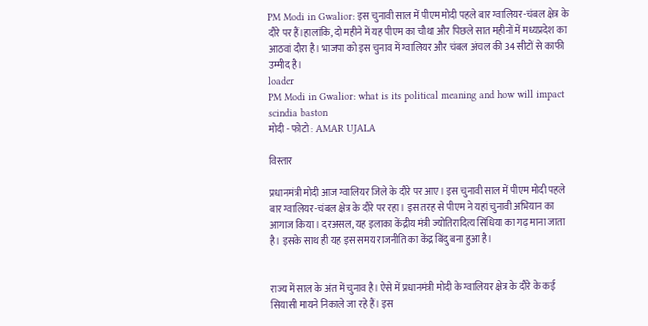PM Modi in Gwalior: इस चुनावी साल में पीएम मोदी पहले बार ग्वालियर-चंबल क्षेत्र के दौरे पर हैं।हालांकि, दो महीने में यह पीएम का चौथा और पिछले सात महीनों में मध्यप्रदेश का आठवां दौरा है। भाजपा को इस चुनाव में ग्वालियर और चंबल अंचल की 34 सीटों से काफी उम्मीद है।
loader
PM Modi in Gwalior: what is its political meaning and how will impact scindia baston
मोदी - फोटो : AMAR UJALA

विस्तार

प्रधानमंत्री मोदी आज ग्वालियर जिले के दौरे पर आए। इस चुनावी साल में पीएम मोदी पहले बार ग्वालियर-चंबल क्षेत्र के दौरे पर रहा। इस तरह से पीएम ने यहां चुनावी अभियान का आगाज किया। दरअसल, यह इलाका केंद्रीय मंत्री ज्योतिरादित्य सिंधिया का गढ़ माना जाता है। इसके साथ ही यह इस समय राजनीति का केंद्र बिंदु बना हुआ है।


राज्य में साल के अंत में चुनाव है। ऐसे में प्रधानमंत्री मोदी के ग्वालियर क्षेत्र के दौरे के कई सियासी मायने निकाले जा रहे हैं। इस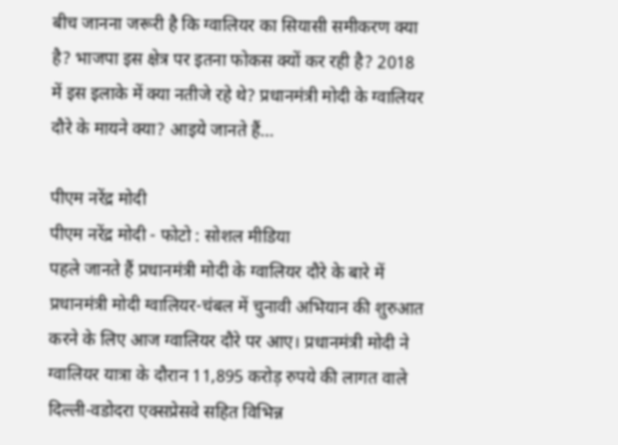बीच जानना जरूरी है कि ग्वालियर का सियासी समीकरण क्या है? भाजपा इस क्षेत्र पर इतना फोकस क्यों कर रही है? 2018 में इस इलाके में क्या नतीजे रहे थे? प्रधानमंत्री मोदी के ग्वालियर दौरे के मायने क्या? आइये जानते हैं…

पीएम नरेंद्र मोदी
पीएम नरेंद्र मोदी - फोटो : सोशल मीडिया
पहले जानते हैं प्रधानमंत्री मोदी के ग्वालियर दौरे के बारे में
प्रधानमंत्री मोदी ग्वालियर-चंबल में चुनावी अभियान की शुरुआत करने के लिए आज ग्वालियर दौरे पर आए। प्रधानमंत्री मोदी ने ग्वालियर यात्रा के दौरान 11,895 करोड़ रुपये की लागत वाले दिल्ली-वडोदरा एक्सप्रेसवे सहित विभिन्न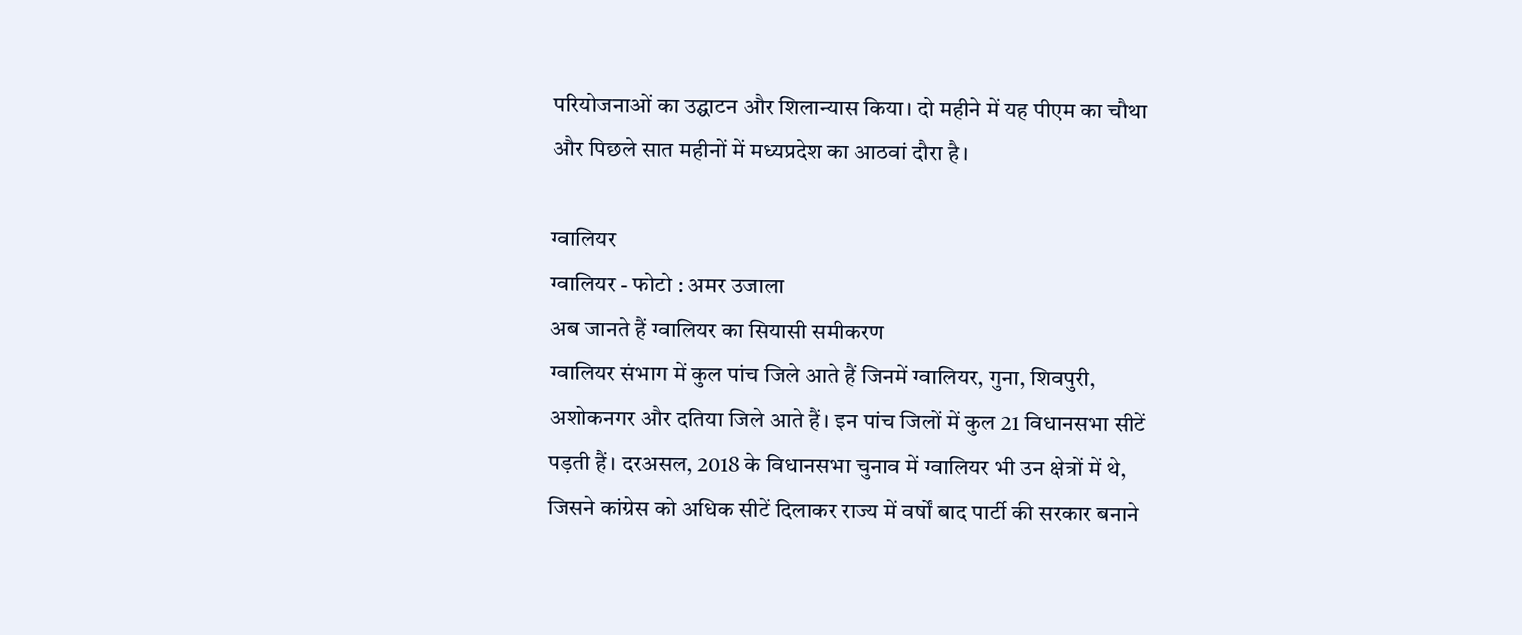परियोजनाओं का उद्घाटन और शिलान्यास किया। दो महीने में यह पीएम का चौथा और पिछले सात महीनों में मध्यप्रदेश का आठवां दौरा है।

ग्वालियर
ग्वालियर - फोटो : अमर उजाला
अब जानते हैं ग्वालियर का सियासी समीकरण
ग्वालियर संभाग में कुल पांच जिले आते हैं जिनमें ग्वालियर, गुना, शिवपुरी, अशोकनगर और दतिया जिले आते हैं। इन पांच जिलों में कुल 21 विधानसभा सीटें पड़ती हैं। दरअसल, 2018 के विधानसभा चुनाव में ग्वालियर भी उन क्षेत्रों में थे, जिसने कांग्रेस को अधिक सीटें दिलाकर राज्य में वर्षों बाद पार्टी की सरकार बनाने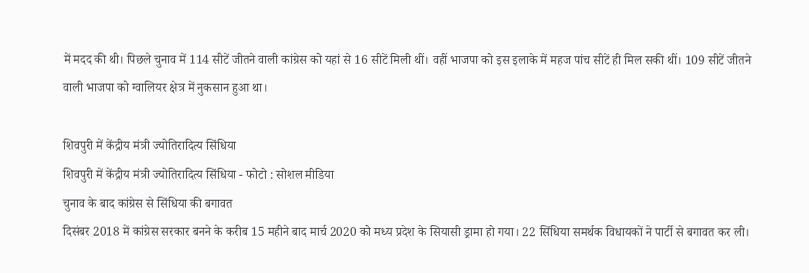में मदद की थी। पिछले चुनाव में 114 सीटें जीतने वाली कांग्रेस को यहां से 16 सीटें मिली थीं। वहीं भाजपा को इस इलाके में महज पांच सीटें ही मिल सकी थीं। 109 सीटें जीतने वाली भाजपा को ग्वालियर क्षेत्र में नुकसान हुआ था।

शिवपुरी में केंद्रीय मंत्री ज्योतिरादित्य सिंधिया
शिवपुरी में केंद्रीय मंत्री ज्योतिरादित्य सिंधिया - फोटो : सोशल मीडिया
चुनाव के बाद कांग्रेस से सिंधिया की बगावत
दिसंबर 2018 में कांग्रेस सरकार बनने के करीब 15 महीने बाद मार्च 2020 को मध्य प्रदेश के सियासी ड्रामा हो गया। 22 सिंधिया समर्थक विधायकों ने पार्टी से बगावत कर ली।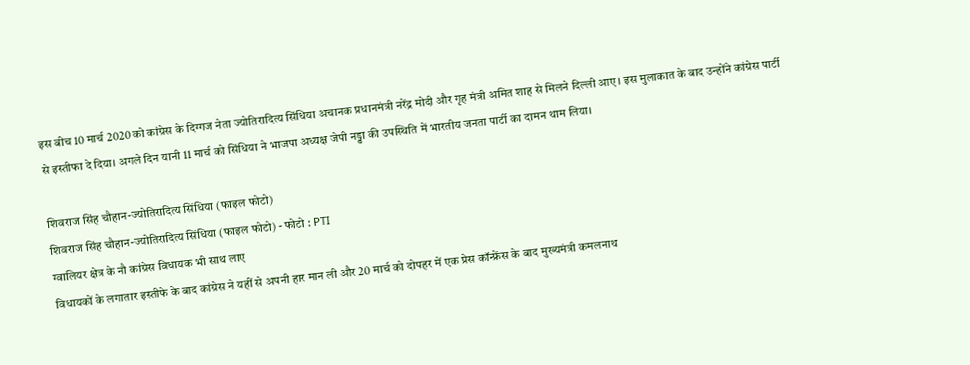इस बीच 10 मार्च 2020 को कांग्रेस के दिग्गज नेता ज्योतिरादित्य सिंधिया अचानक प्रधानमंत्री नरेंद्र मोदी और गृह मंत्री अमित शाह से मिलने दिल्ली आए। इस मुलाकात के बाद उन्होंने कांग्रेस पार्टी से इस्तीफा दे दिया। अगले दिन यानी 11 मार्च को सिंधिया ने भाजपा अध्यक्ष जेपी नड्डा की उपस्थिति में भारतीय जनता पार्टी का दामन थाम लिया।

शिवराज सिंह चौहान-ज्योतिरादित्य सिंधिया (फाइल फोटो)
शिवराज सिंह चौहान-ज्योतिरादित्य सिंधिया (फाइल फोटो) - फोटो : PTI
ग्वालियर क्षेत्र के नौ कांग्रेस विधायक भी साथ लाए
विधायकों के लगातार इस्तीफे के बाद कांग्रेस ने यहीं से अपनी हार मान ली और 20 मार्च को दोपहर में एक प्रेस कॉन्फ्रेंस के बाद मुख्यमंत्री कमलनाथ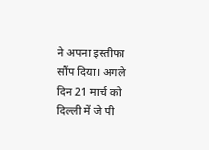ने अपना इस्तीफा सौंप दिया। अगले दिन 21 मार्च को दिल्ली में जे पी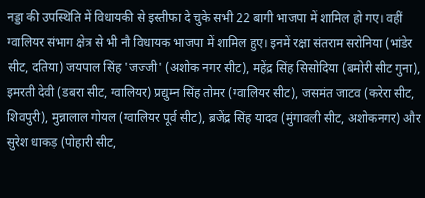नड्डा की उपस्थिति में विधायकी से इस्तीफा दे चुके सभी 22 बागी भाजपा में शामिल हो गए। वहीं ग्वालियर संभाग क्षेत्र से भी नौ विधायक भाजपा में शामिल हुए। इनमें रक्षा संतराम सरोनिया (भांडेर सीट, दतिया) जयपाल सिंह 'जज्जी' (अशोक नगर सीट), महेंद्र सिंह सिसोदिया (बमोरी सीट गुना), इमरती देवी (डबरा सीट, ग्वालियर) प्रद्युम्न सिंह तोमर (ग्वालियर सीट), जसमंत जाटव (करेरा सीट, शिवपुरी), मुन्नालाल गोयल (ग्वालियर पूर्व सीट), ब्रजेंद्र सिंह यादव (मुंगावली सीट, अशोकनगर) और सुरेश धाकड़ (पोहारी सीट,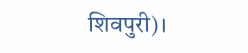शिवपुरी)।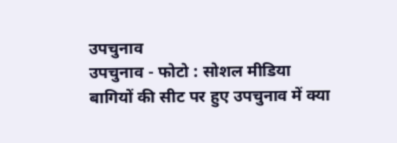उपचुनाव
उपचुनाव - फोटो : सोशल मीडिया
बागियों की सीट पर हुए उपचुनाव में क्या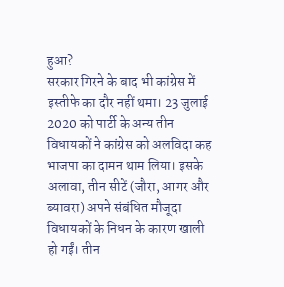हुआ?
सरकार गिरने के बाद भी कांग्रेस में इस्तीफे का दौर नहीं थमा। 23 जुलाई 2020 को पार्टी के अन्य तीन विधायकों ने कांग्रेस को अलविदा कह भाजपा का दामन थाम लिया। इसके अलावा, तीन सीटें (जौरा, आगर और ब्यावरा) अपने संबंधित मौजूदा विधायकों के निधन के कारण खाली हो गईं। तीन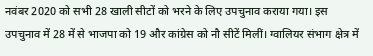नवंबर 2020 को सभी 28 खाली सीटों को भरने के लिए उपचुनाव कराया गया। इस उपचुनाव में 28 में से भाजपा को 19 और कांग्रेस को नौ सीटें मिलीं। ग्वालियर संभाग क्षेत्र में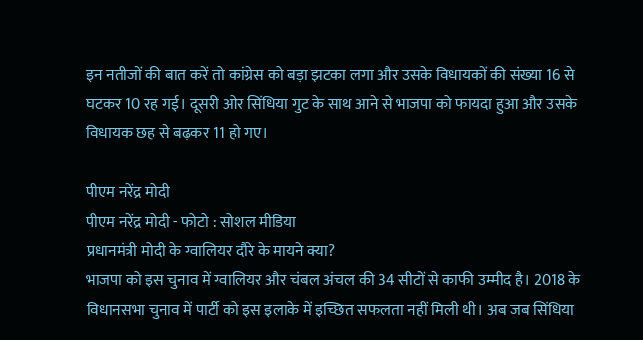इन नतीजों की बात करें तो कांग्रेस को बड़ा झटका लगा और उसके विधायकों की संख्या 16 से घटकर 10 रह गई। दूसरी ओर सिंधिया गुट के साथ आने से भाजपा को फायदा हुआ और उसके विधायक छह से बढ़कर 11 हो गए।

पीएम नरेंद्र मोदी
पीएम नरेंद्र मोदी - फोटो : सोशल मीडिया
प्रधानमंत्री मोदी के ग्वालियर दौरे के मायने क्या?
भाजपा को इस चुनाव में ग्वालियर और चंबल अंचल की 34 सीटों से काफी उम्मीद है। 2018 के विधानसभा चुनाव में पार्टी को इस इलाके में इच्छित सफलता नहीं मिली थी। अब जब सिंधिया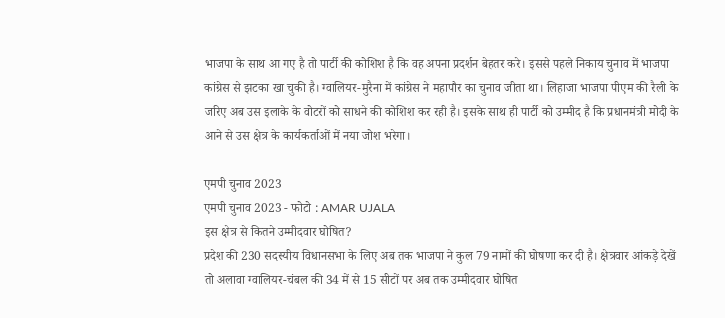भाजपा के साथ आ गए है तो पार्टी की कोशिश है कि वह अपना प्रदर्शन बेहतर करे। इससे पहले निकाय चुनाव में भाजपा कांग्रेस से झटका खा चुकी है। ग्वालियर-मुरैना में कांग्रेस ने महापौर का चुनाव जीता था। लिहाजा भाजपा पीएम की रैली के जरिए अब उस इलाके के वोटरों को साधने की कोशिश कर रही है। इसके साथ ही पार्टी को उम्मीद है कि प्रधानमंत्री मोदी के आने से उस क्षेत्र के कार्यकर्ताओं में नया जोश भरेगा।

एमपी चुनाव 2023
एमपी चुनाव 2023 - फोटो : AMAR UJALA
इस क्षेत्र से कितने उम्मीदवार घोषित?
प्रदेश की 230 सदस्यीय विधानसभा के लिए अब तक भाजपा ने कुल 79 नामों की घोषणा कर दी है। क्षेत्रवार आंकड़े देखें तो अलावा ग्वालियर-चंबल की 34 में से 15 सीटों पर अब तक उम्मीदवार घोषित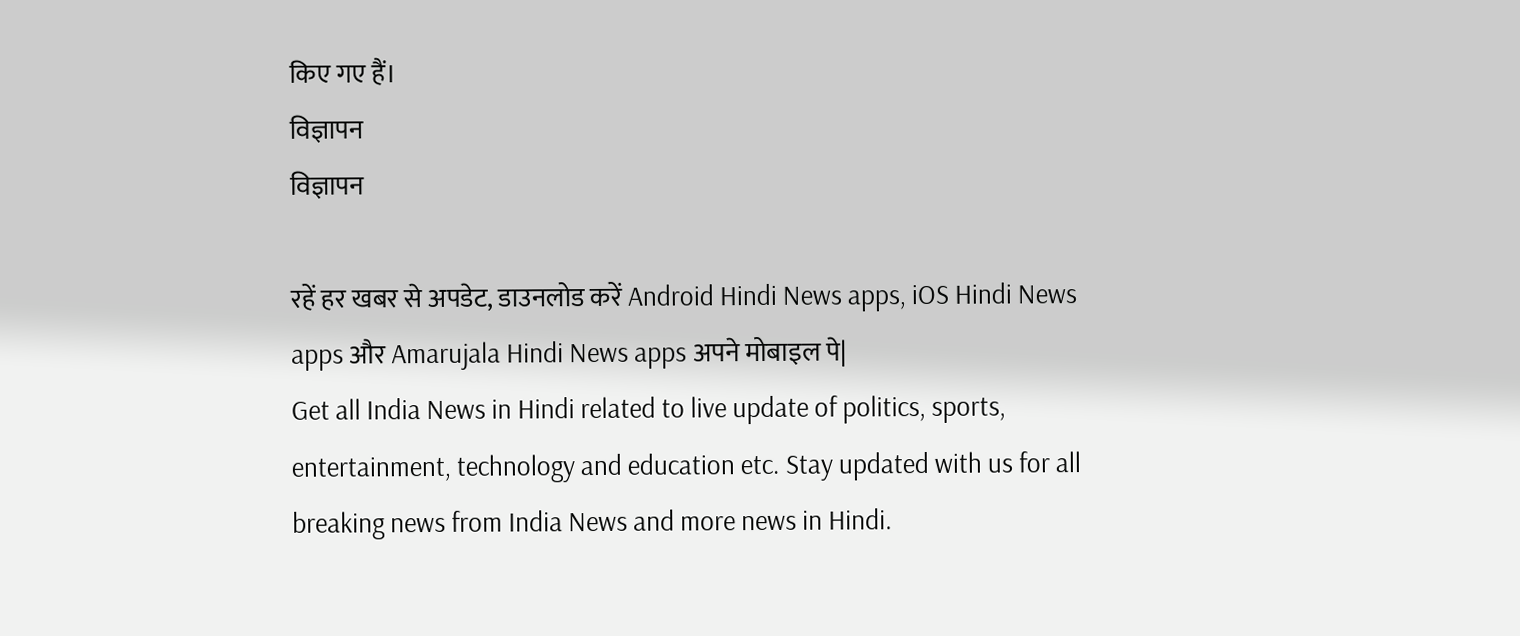किए गए हैं।
विज्ञापन
विज्ञापन

रहें हर खबर से अपडेट, डाउनलोड करें Android Hindi News apps, iOS Hindi News apps और Amarujala Hindi News apps अपने मोबाइल पे|
Get all India News in Hindi related to live update of politics, sports, entertainment, technology and education etc. Stay updated with us for all breaking news from India News and more news in Hindi.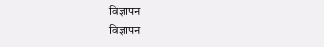विज्ञापन
विज्ञापन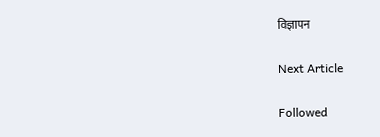विज्ञापन

Next Article

Followed